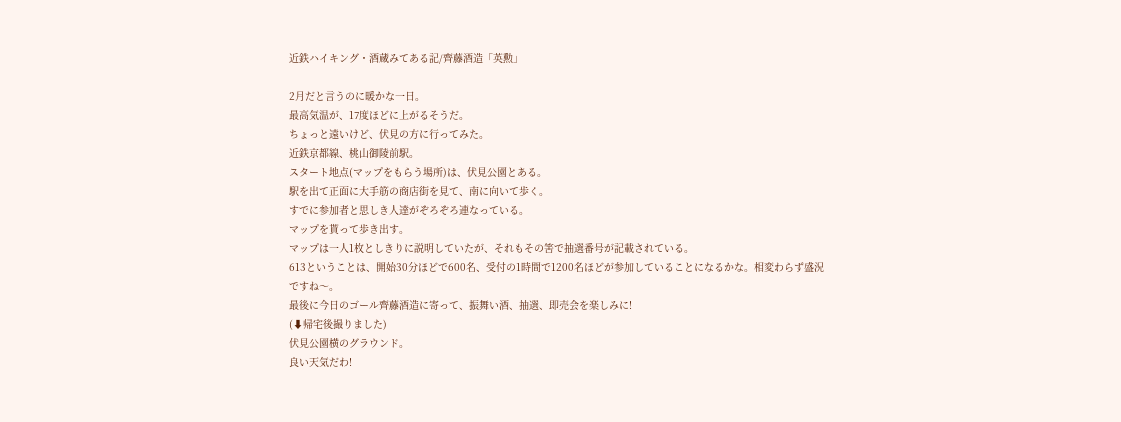近鉄ハイキング・酒蔵みてある記/齊藤酒造「英勲」

2月だと言うのに暖かな一日。
最高気温が、17度ほどに上がるそうだ。
ちょっと遠いけど、伏見の方に行ってみた。
近鉄京都線、桃山御陵前駅。
スタート地点(マップをもらう場所)は、伏見公園とある。
駅を出て正面に大手筋の商店街を見て、南に向いて歩く。
すでに参加者と思しき人達がぞろぞろ連なっている。
マップを貰って歩き出す。
マップは一人1枚としきりに説明していたが、それもその筈で抽選番号が記載されている。
613ということは、開始30分ほどで600名、受付の1時間で1200名ほどが参加していることになるかな。相変わらず盛況ですね〜。
最後に今日のゴール齊藤酒造に寄って、振舞い酒、抽選、即売会を楽しみに!
(⬇帰宅後撮りました)
伏見公園横のグラウンド。
良い天気だわ!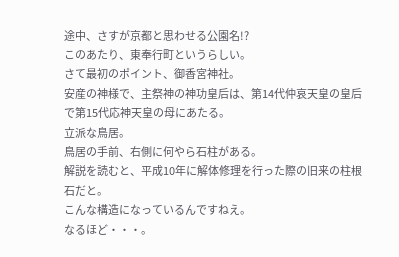途中、さすが京都と思わせる公園名!?
このあたり、東奉行町というらしい。
さて最初のポイント、御香宮神社。
安産の神様で、主祭神の神功皇后は、第14代仲哀天皇の皇后で第15代応神天皇の母にあたる。
立派な鳥居。
鳥居の手前、右側に何やら石柱がある。
解説を読むと、平成10年に解体修理を行った際の旧来の柱根石だと。
こんな構造になっているんですねえ。
なるほど・・・。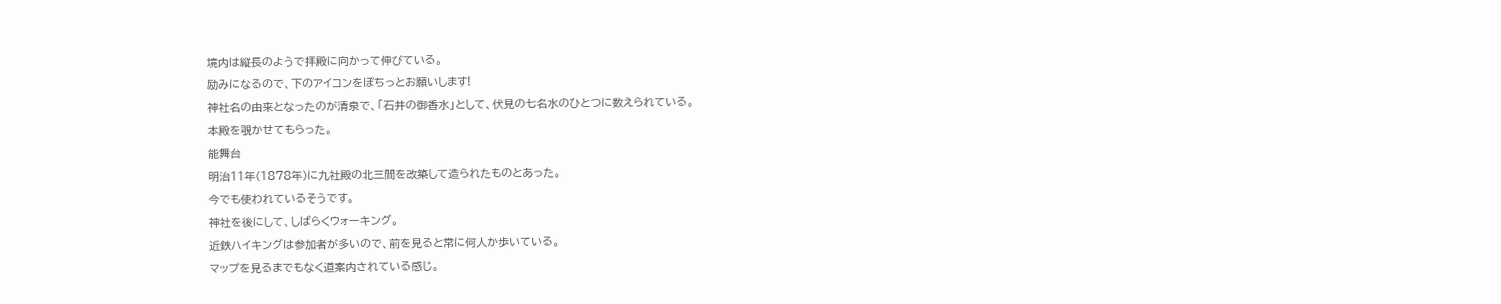境内は縦長のようで拝殿に向かって伸びている。
励みになるので、下のアイコンをぽちっとお願いします!
神社名の由来となったのが清泉で、「石井の御香水」として、伏見の七名水のひとつに数えられている。
本殿を覗かせてもらった。
能舞台
明治11年(1878年)に九社殿の北三間を改築して造られたものとあった。
今でも使われているそうです。
神社を後にして、しばらくウォーキング。
近鉄ハイキングは参加者が多いので、前を見ると常に何人か歩いている。
マップを見るまでもなく道案内されている感じ。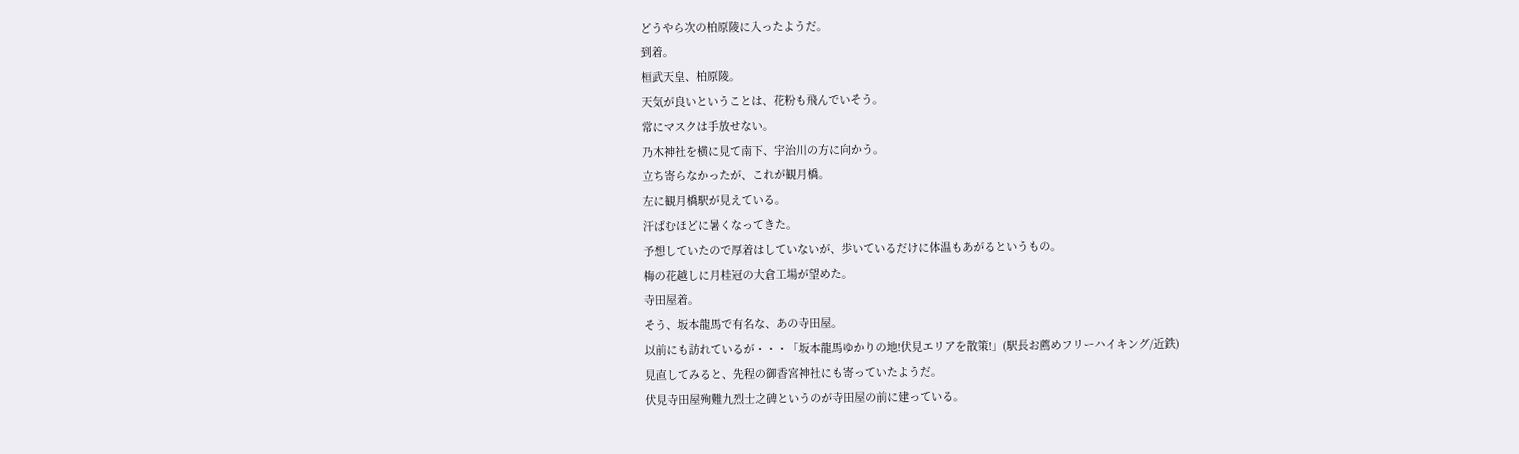どうやら次の柏原陵に入ったようだ。
到着。
桓武天皇、柏原陵。
天気が良いということは、花粉も飛んでいそう。
常にマスクは手放せない。
乃木神社を横に見て南下、宇治川の方に向かう。
立ち寄らなかったが、これが観月橋。
左に観月橋駅が見えている。
汗ばむほどに暑くなってきた。
予想していたので厚着はしていないが、歩いているだけに体温もあがるというもの。
梅の花越しに月桂冠の大倉工場が望めた。
寺田屋着。
そう、坂本龍馬で有名な、あの寺田屋。
以前にも訪れているが・・・「坂本龍馬ゆかりの地!伏見エリアを散策!」(駅長お薦めフリーハイキング/近鉄)
見直してみると、先程の御香宮神社にも寄っていたようだ。
伏見寺田屋殉難九烈士之碑というのが寺田屋の前に建っている。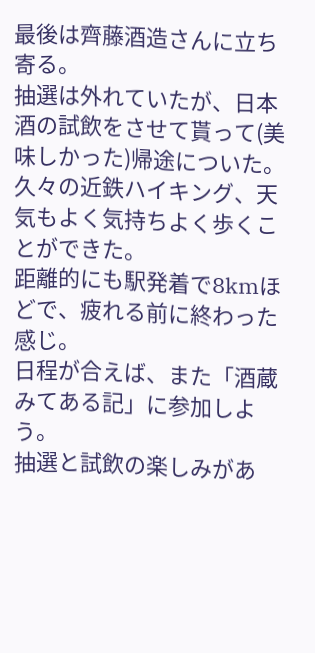最後は齊藤酒造さんに立ち寄る。
抽選は外れていたが、日本酒の試飲をさせて貰って(美味しかった)帰途についた。
久々の近鉄ハイキング、天気もよく気持ちよく歩くことができた。
距離的にも駅発着で8kmほどで、疲れる前に終わった感じ。
日程が合えば、また「酒蔵みてある記」に参加しよう。
抽選と試飲の楽しみがあ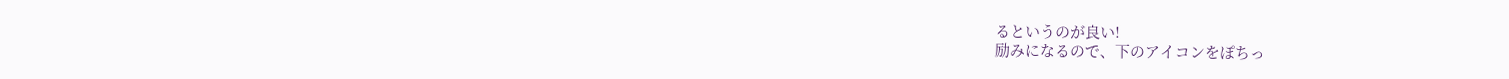るというのが良い!
励みになるので、下のアイコンをぽちっ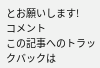とお願いします!
コメント
この記事へのトラックバックは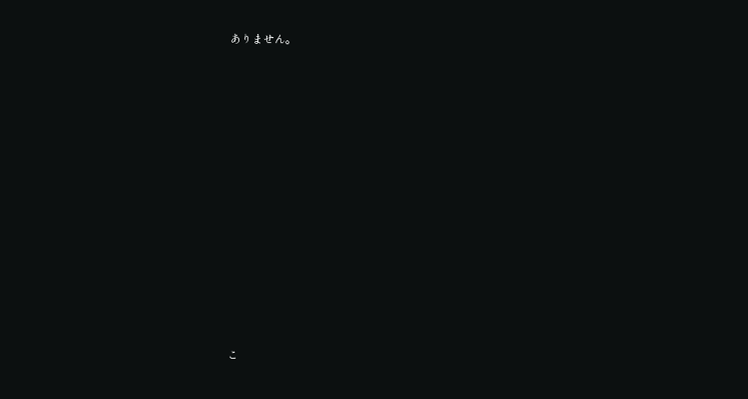ありません。















こ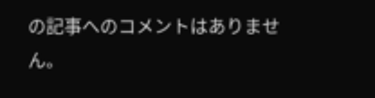の記事へのコメントはありません。